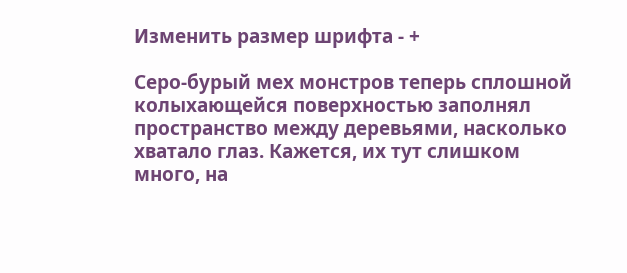Изменить размер шрифта - +

Серо-бурый мех монстров теперь сплошной колыхающейся поверхностью заполнял пространство между деревьями, насколько хватало глаз. Кажется, их тут слишком много, на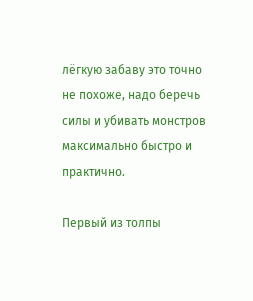лёгкую забаву это точно не похоже, надо беречь силы и убивать монстров максимально быстро и практично.

Первый из толпы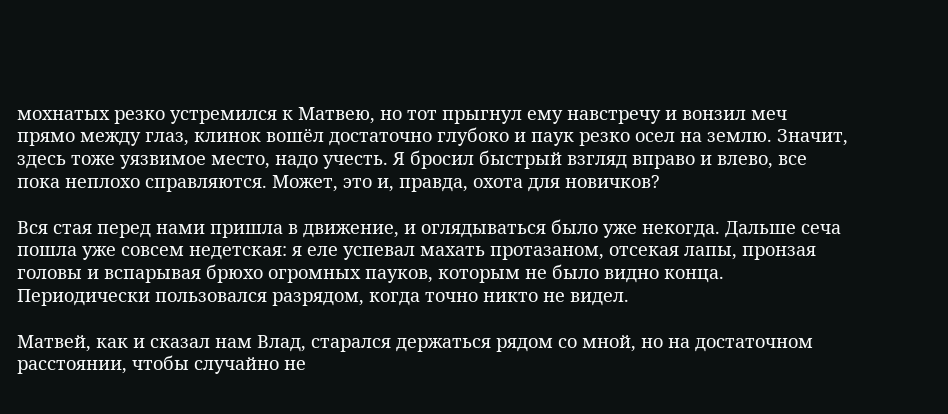мохнатых резко устремился к Матвею, но тот прыгнул ему навстречу и вонзил меч прямо между глаз, клинок вошёл достаточно глубоко и паук резко осел на землю. Значит, здесь тоже уязвимое место, надо учесть. Я бросил быстрый взгляд вправо и влево, все пока неплохо справляются. Может, это и, правда, охота для новичков?

Вся стая перед нами пришла в движение, и оглядываться было уже некогда. Дальше сеча пошла уже совсем недетская: я еле успевал махать протазаном, отсекая лапы, пронзая головы и вспарывая брюхо огромных пауков, которым не было видно конца. Периодически пользовался разрядом, когда точно никто не видел.

Матвей, как и сказал нам Влад, старался держаться рядом со мной, но на достаточном расстоянии, чтобы случайно не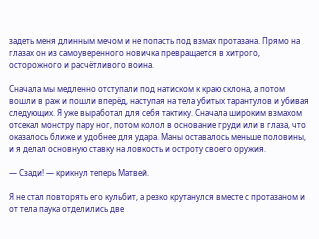задеть меня длинным мечом и не попасть под взмах протазана. Прямо на глазах он из самоуверенного новичка превращается в хитрого, осторожного и расчётливого воина.

Сначала мы медленно отступали под натиском к краю склона, а потом вошли в раж и пошли вперёд, наступая на тела убитых тарантулов и убивая следующих. Я уже выработал для себя тактику. Сначала широким взмахом отсекал монстру пару ног, потом колол в основание груди или в глаза, что оказалось ближе и удобнее для удара. Маны оставалось меньше половины, и я делал основную ставку на ловкость и остроту своего оружия.

— Сзади! — крикнул теперь Матвей.

Я не стал повторять его кульбит, а резко крутанулся вместе с протазаном и от тела паука отделились две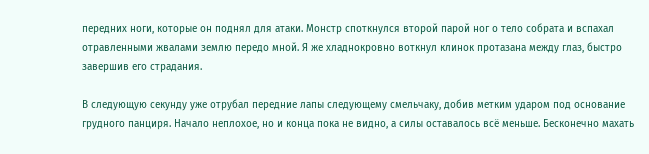передних ноги, которые он поднял для атаки. Монстр споткнулся второй парой ног о тело собрата и вспахал отравленными жвалами землю передо мной. Я же хладнокровно воткнул клинок протазана между глаз, быстро завершив его страдания.

В следующую секунду уже отрубал передние лапы следующему смельчаку, добив метким ударом под основание грудного панциря. Начало неплохое, но и конца пока не видно, а силы оставалось всё меньше. Бесконечно махать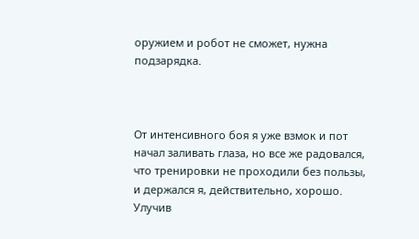оружием и робот не сможет, нужна подзарядка.



От интенсивного боя я уже взмок и пот начал заливать глаза, но все же радовался, что тренировки не проходили без пользы, и держался я, действительно, хорошо. Улучив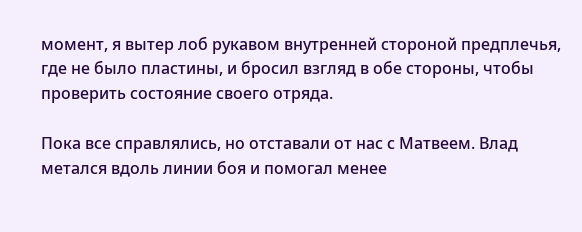момент, я вытер лоб рукавом внутренней стороной предплечья, где не было пластины, и бросил взгляд в обе стороны, чтобы проверить состояние своего отряда.

Пока все справлялись, но отставали от нас с Матвеем. Влад метался вдоль линии боя и помогал менее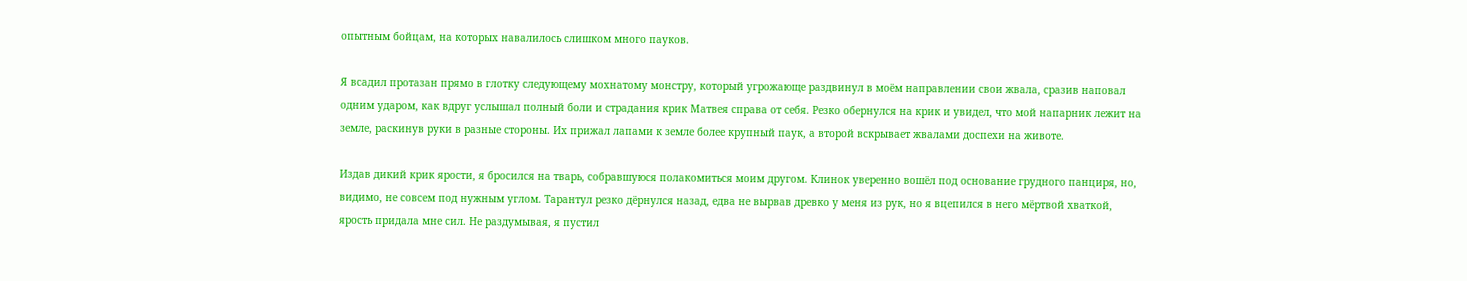опытным бойцам, на которых навалилось слишком много пауков.

Я всадил протазан прямо в глотку следующему мохнатому монстру, который угрожающе раздвинул в моём направлении свои жвала, сразив наповал одним ударом, как вдруг услышал полный боли и страдания крик Матвея справа от себя. Резко обернулся на крик и увидел, что мой напарник лежит на земле, раскинув руки в разные стороны. Их прижал лапами к земле более крупный паук, а второй вскрывает жвалами доспехи на животе.

Издав дикий крик ярости, я бросился на тварь, собравшуюся полакомиться моим другом. Клинок уверенно вошёл под основание грудного панциря, но, видимо, не совсем под нужным углом. Тарантул резко дёрнулся назад, едва не вырвав древко у меня из рук, но я вцепился в него мёртвой хваткой, ярость придала мне сил. Не раздумывая, я пустил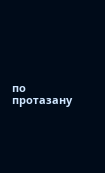по протазану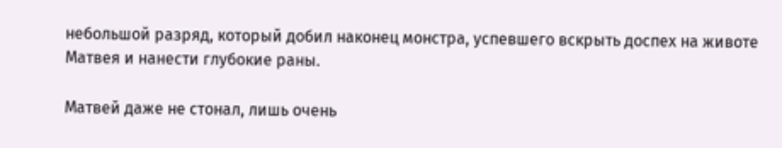небольшой разряд, который добил наконец монстра, успевшего вскрыть доспех на животе Матвея и нанести глубокие раны.

Матвей даже не стонал, лишь очень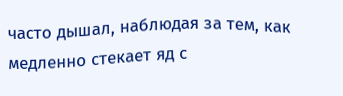часто дышал, наблюдая за тем, как медленно стекает яд с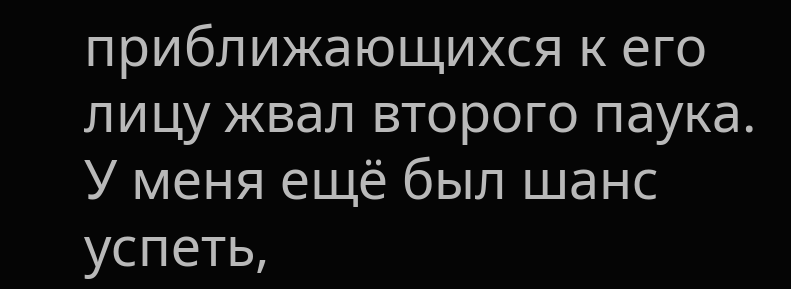приближающихся к его лицу жвал второго паука. У меня ещё был шанс успеть,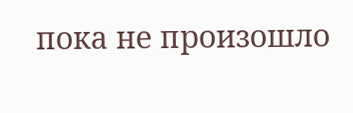пока не произошло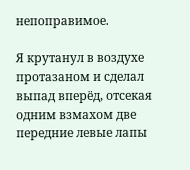непоправимое.

Я крутанул в воздухе протазаном и сделал выпад вперёд, отсекая одним взмахом две передние левые лапы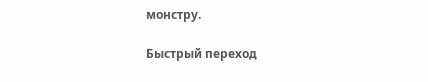монстру.

Быстрый переход